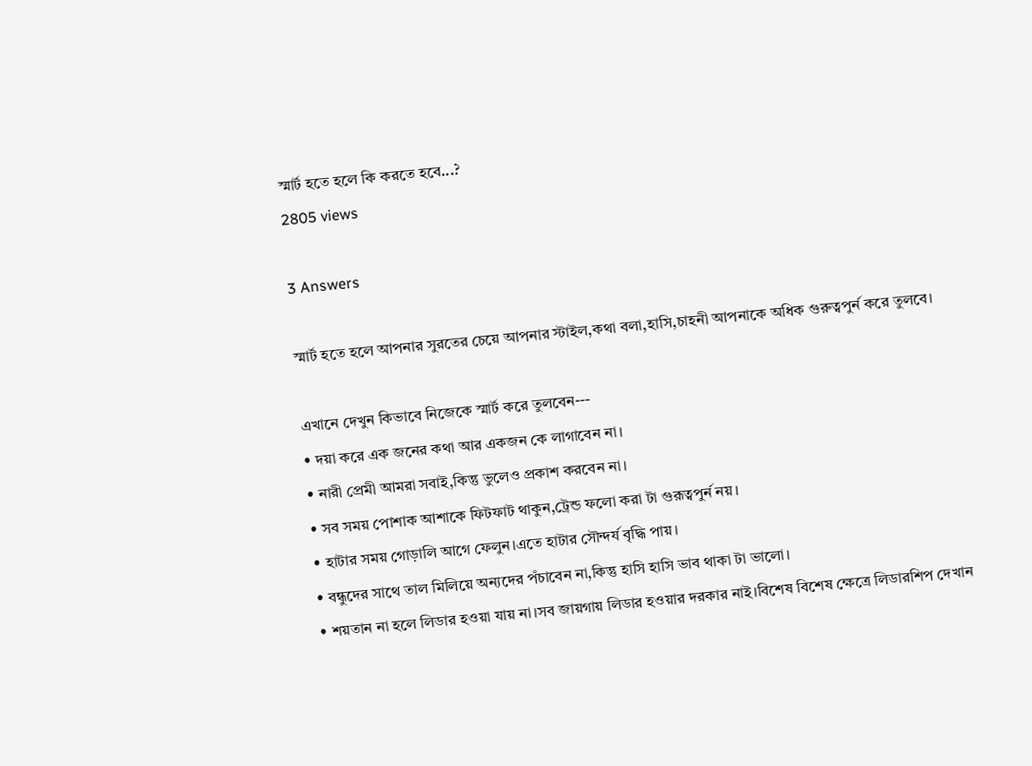স্মার্ট হতে হলে কি করতে হবে...?
2805 views

3 Answers

স্মার্ট হতে হলে আপনার সুরতের চেয়ে আপনার স্টাইল,কথা বলা,হাসি,চাহনী আপনাকে অধিক গুরুত্বপুর্ন করে তুলবে।

এখানে দেখুন কিভাবে নিজেকে স্মার্ট করে তুলবেন---
• দয়া করে এক জনের কথা আর একজন কে লাগাবেন না।
• নারী প্রেমী আমরা সবাই,কিন্তু ভুলেও প্রকাশ করবেন না।
• সব সময় পোশাক আশাকে ফিটফাট থাকুন,ট্রেন্ড ফলো করা টা গুরূত্বপুর্ন নয়।
• হাটার সময় গোড়ালি আগে ফেলুন।এতে হাটার সৌন্দর্য বৃদ্ধি পায়।
• বন্ধুদের সাথে তাল মিলিয়ে অন্যদের পঁচাবেন না,কিন্তু হাসি হাসি ভাব থাকা টা ভালো।
• শয়তান না হলে লিডার হওয়া যায় না।সব জায়গায় লিডার হওয়ার দরকার নাই।বিশেষ বিশেষ ক্ষেত্রে লিডারশিপ দেখান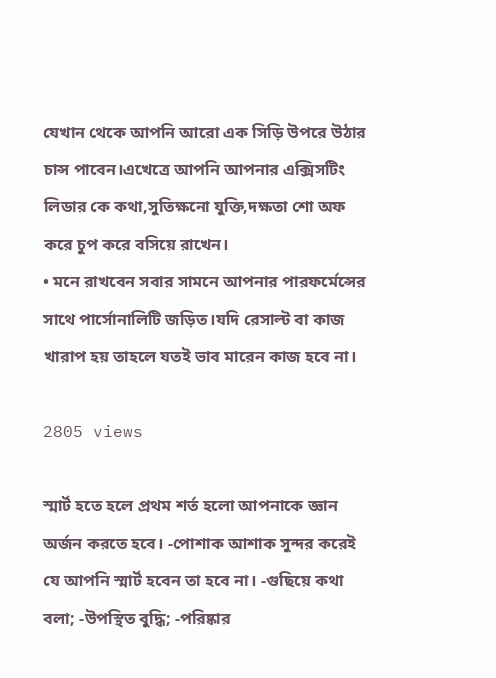যেখান থেকে আপনি আরো এক সিড়ি উপরে উঠার চান্স পাবেন।এখেত্রে আপনি আপনার এক্সিসটিং লিডার কে কথা,সুতিক্ষনো যুক্তি,দক্ষতা শো অফ করে চুপ করে বসিয়ে রাখেন।
• মনে রাখবেন সবার সামনে আপনার পারফর্মেন্সের সাথে পার্সোনালিটি জড়িত।যদি রেসাল্ট বা কাজ খারাপ হয় তাহলে যতই ভাব মারেন কাজ হবে না।

2805 views

স্মার্ট হতে হলে প্রথম শর্ত হলো আপনাকে জ্ঞান অর্জন করতে হবে। -পোশাক আশাক সুন্দর করেই যে আপনি স্মার্ট হবেন তা হবে না। -গুছিয়ে কথা বলা; -উপস্থিত বুদ্ধি; -পরিষ্কার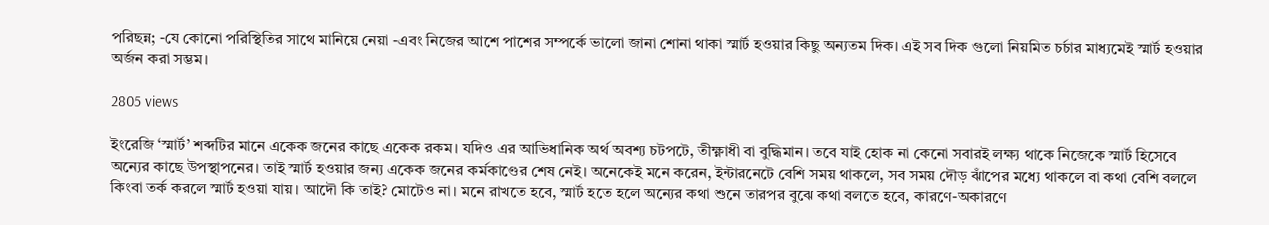পরিছন্ন; -যে কোনো পরিস্থিতির সাথে মানিয়ে নেয়া -এবং নিজের আশে পাশের সম্পর্কে ভালো জানা শোনা থাকা স্মার্ট হওয়ার কিছু অন্যতম দিক। এই সব দিক গুলো নিয়মিত চর্চার মাধ্যমেই স্মার্ট হওয়ার অর্জন করা সম্ভম।

2805 views

ইংরেজি ‘স্মার্ট’ শব্দটির মানে একেক জনের কাছে একেক রকম। যদিও এর আভিধানিক অর্থ অবশ্য চটপটে, তীক্ষ্ণাধী বা বুদ্ধিমান। তবে যাই হোক না কেনো সবারই লক্ষ্য থাকে নিজেকে স্মার্ট হিসেবে অন্যের কাছে উপস্থাপনের। তাই স্মার্ট হওয়ার জন্য একেক জনের কর্মকাণ্ডের শেষ নেই। অনেকেই মনে করেন, ইন্টারনেটে বেশি সময় থাকলে, সব সময় দৌড় ঝাঁপের মধ্যে থাকলে বা কথা বেশি বললে কিংবা তর্ক করলে স্মার্ট হওয়া যায়। আদৌ কি তাই? মোটেও না। মনে রাখতে হবে, স্মার্ট হতে হলে অন্যের কথা শুনে তারপর বুঝে কথা বলতে হবে, কারণে-অকারণে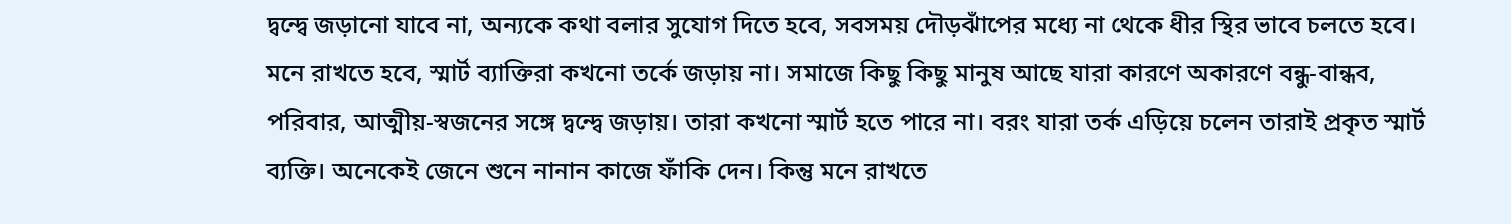দ্বন্দ্বে জড়ানো যাবে না, অন্যকে কথা বলার সুযোগ দিতে হবে, সবসময় দৌড়ঝাঁপের মধ্যে না থেকে ধীর স্থির ভাবে চলতে হবে। মনে রাখতে হবে, স্মার্ট ব্যাক্তিরা কখনো তর্কে জড়ায় না। সমাজে কিছু কিছু মানুষ আছে যারা কারণে অকারণে বন্ধু-বান্ধব, পরিবার, আত্মীয়-স্বজনের সঙ্গে দ্বন্দ্বে জড়ায়। তারা কখনো স্মার্ট হতে পারে না। বরং যারা তর্ক এড়িয়ে চলেন তারাই প্রকৃত স্মার্ট ব্যক্তি। অনেকেই জেনে শুনে নানান কাজে ফাঁকি দেন। কিন্তু মনে রাখতে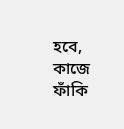হবে, কাজে ফাঁকি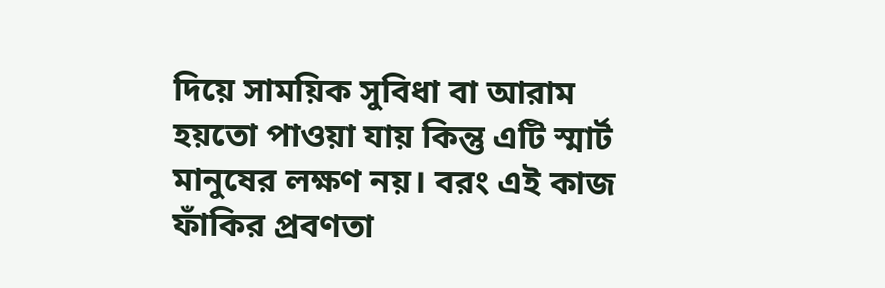দিয়ে সাময়িক সুবিধা বা আরাম হয়তো পাওয়া যায় কিন্তু এটি স্মার্ট মানুষের লক্ষণ নয়। বরং এই কাজ ফাঁকির প্রবণতা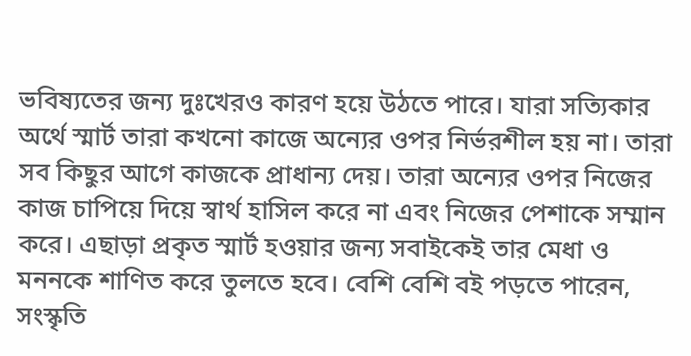ভবিষ্যতের জন্য দুঃখেরও কারণ হয়ে উঠতে পারে। যারা সত্যিকার অর্থে স্মার্ট তারা কখনো কাজে অন্যের ওপর নির্ভরশীল হয় না। তারা সব কিছুর আগে কাজকে প্রাধান্য দেয়। তারা অন্যের ওপর নিজের কাজ চাপিয়ে দিয়ে স্বার্থ হাসিল করে না এবং নিজের পেশাকে সম্মান করে। এছাড়া প্রকৃত স্মার্ট হওয়ার জন্য সবাইকেই তার মেধা ও মননকে শাণিত করে তুলতে হবে। বেশি বেশি বই পড়তে পারেন, সংস্কৃতি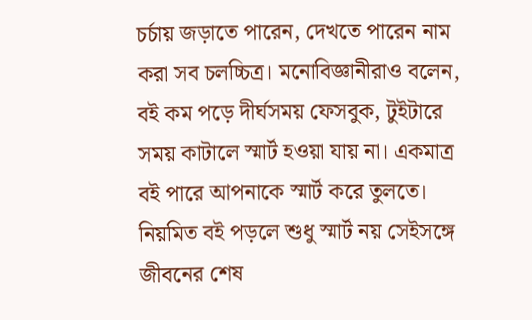চর্চায় জড়াতে পারেন, দেখতে পারেন নাম করা সব চলচ্চিত্র। মনোবিজ্ঞানীরাও বলেন, বই কম পড়ে দীর্ঘসময় ফেসবুক, টুইটারে সময় কাটালে স্মার্ট হওয়া যায় না। একমাত্র বই পারে আপনাকে স্মার্ট করে তুলতে। নিয়মিত বই পড়লে শুধু স্মার্ট নয় সেইসঙ্গে জীবনের শেষ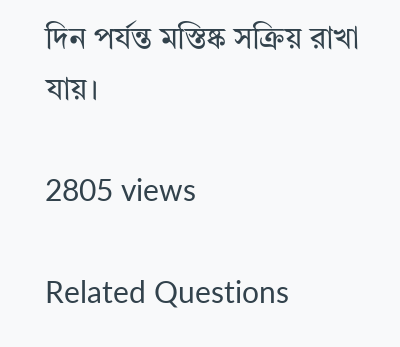দিন পর্যন্ত মস্তিষ্ক সক্রিয় রাখা যায়।

2805 views

Related Questions